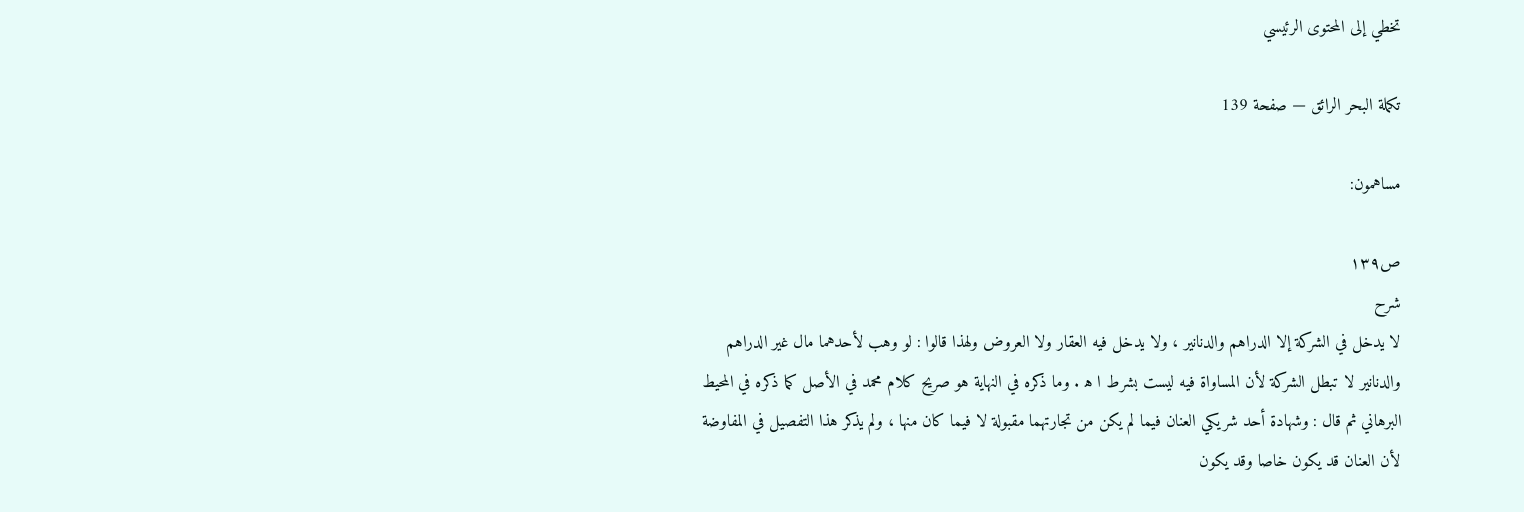تخطي إلى المحتوى الرئيسي

تكملة البحر الرائق — صفحة 139

مساهمون:

ص١٣٩
شرح
لا يدخل في الشركة إلا الدراهم والدنانير ، ولا يدخل فيه العقار ولا العروض ولهذا قالوا : لو وهب لأحدهما مال غير الدراهم والدنانير لا تبطل الشركة لأن المساواة فيه ليست بشرط ا ه‍ . وما ذكره في النهاية هو صريح كلام محمد في الأصل كما ذكره في المحيط البرهاني ثم قال : وشهادة أحد شريكي العنان فيما لم يكن من تجارتهما مقبولة لا فيما كان منها ، ولم يذكر هذا التفصيل في المفاوضة لأن العنان قد يكون خاصا وقد يكون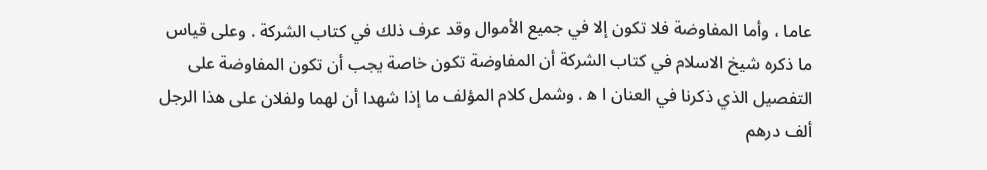عاما ، وأما المفاوضة فلا تكون إلا في جميع الأموال وقد عرف ذلك في كتاب الشركة . وعلى قياس ما ذكره شيخ الاسلام في كتاب الشركة أن المفاوضة تكون خاصة يجب أن تكون المفاوضة على التفصيل الذي ذكرنا في العنان ا ه‍ . وشمل كلام المؤلف ما إذا شهدا أن لهما ولفلان على هذا الرجل ألف درهم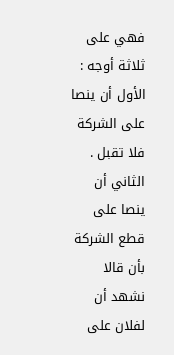فهي على ثلاثة أوجه : الأول أن ينصا على الشركة فلا تقبل . الثاني أن ينصا على قطع الشركة بأن قالا نشهد أن لفلان على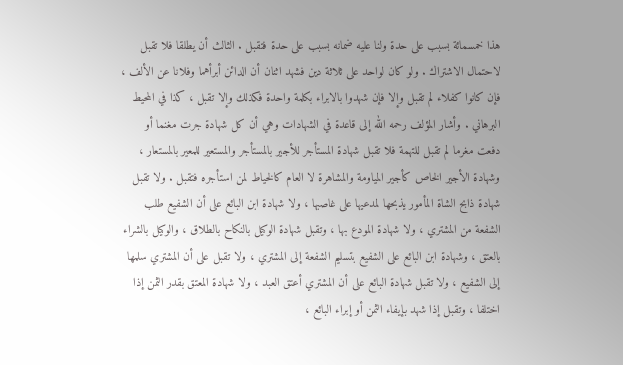هذا خمسمائة بسبب على حدة ولنا عليه ضمانه بسبب على حدة فتقبل . الثالث أن يطلقا فلا تقبل لاحتمال الاشتراك . ولو كان لواحد على ثلاثة دين فشهد اثنان أن الدائن أبرأهما وفلانا عن الألف ، فإن كانوا كفلاء لم تقبل وإلا فإن شهدوا بالابراء بكلمة واحدة فكذلك وإلا تقبل ، كذا في المحيط البرهاني . وأشار المؤلف رحمه الله إلى قاعدة في الشهادات وهي أن كل شهادة جرت مغنما أو دفعت مغرما لم تقبل للتهمة فلا تقبل شهادة المستأجر للأجير بالمستأجر والمستعير للمعير بالمستعار ، وشهادة الأجير الخاص كأجير المياومة والمشاهرة لا العام كالخياط لمن استأجره فتقبل . ولا تقبل شهادة ذابح الشاة المأمور يذبحها لمدعيها على غاصبها ، ولا شهادة ابن البائع على أن الشفيع طلب الشفعة من المشتري ، ولا شهادة المودع بها ، وتقبل شهادة الوكيل بالنكاح بالطلاق ، والوكيل بالشراء بالعتق ، وشهادة ابن البائع على الشفيع بتسليم الشفعة إلى المشتري ، ولا تقبل على أن المشتري سلمها إلى الشفيع ، ولا تقبل شهادة البائع على أن المشتري أعتق العبد ، ولا شهادة المعتق بقدر الثمن إذا اختلفا ، وتقبل إذا شهد بإيفاء الثمن أو إبراء البائع ،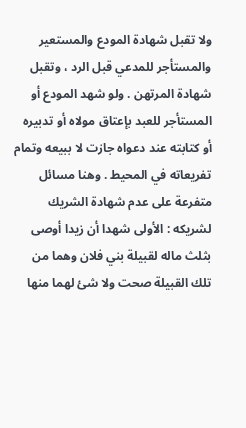ولا تقبل شهادة المودع والمستعير والمستأجر للمدعي قبل الرد ، وتقبل شهادة المرتهن . ولو شهد المودع أو المستأجر للعبد بإعتاق مولاه أو تدبيره أو كتابته عند دعواه جازت لا ببيعه وتمام تفريعاته في المحيط . وهنا مسائل متفرعة على عدم شهادة الشريك لشريكه : الأولى شهدا أن زيدا أوصى بثلث ماله لقبيلة بني فلان وهما من تلك القبيلة صحت ولا شئ لهما منها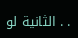. . الثانية لو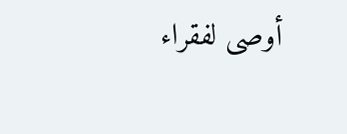أوصى لفقراء